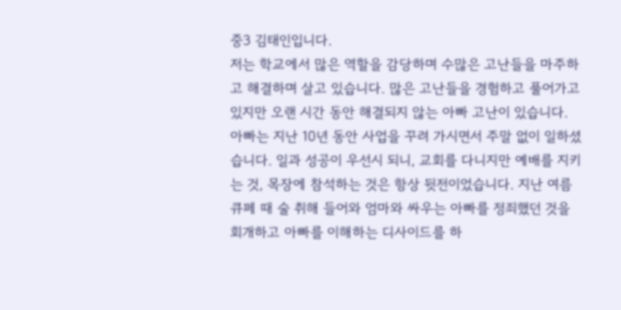중3 김태인입니다.
저는 학교에서 많은 역할을 감당하며 수많은 고난들을 마주하고 해결하며 살고 있습니다. 많은 고난들을 경험하고 풀어가고 있지만 오랜 시간 동안 해결되지 않는 아빠 고난이 있습니다.
아빠는 지난 10년 동안 사업을 꾸려 가시면서 주말 없이 일하셨습니다. 일과 성공이 우선시 되니, 교회를 다니지만 예배를 지키는 것, 목장에 참석하는 것은 항상 뒷전이었습니다. 지난 여름 큐페 때 술 취해 들어와 엄마와 싸우는 아빠를 정죄했던 것을 회개하고 아빠를 이해하는 디사이드를 하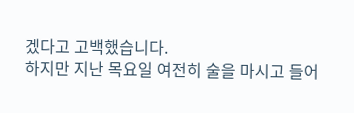겠다고 고백했습니다.
하지만 지난 목요일 여전히 술을 마시고 들어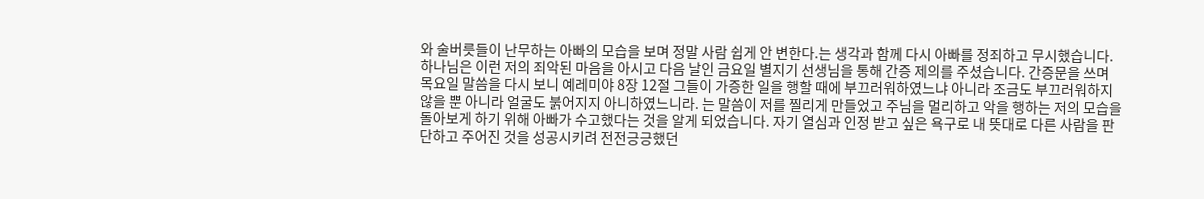와 술버릇들이 난무하는 아빠의 모습을 보며 정말 사람 쉽게 안 변한다.는 생각과 함께 다시 아빠를 정죄하고 무시했습니다.
하나님은 이런 저의 죄악된 마음을 아시고 다음 날인 금요일 별지기 선생님을 통해 간증 제의를 주셨습니다. 간증문을 쓰며 목요일 말씀을 다시 보니 예레미야 8장 12절 그들이 가증한 일을 행할 때에 부끄러워하였느냐 아니라 조금도 부끄러워하지 않을 뿐 아니라 얼굴도 붉어지지 아니하였느니라. 는 말씀이 저를 찔리게 만들었고 주님을 멀리하고 악을 행하는 저의 모습을 돌아보게 하기 위해 아빠가 수고했다는 것을 알게 되었습니다. 자기 열심과 인정 받고 싶은 욕구로 내 뜻대로 다른 사람을 판단하고 주어진 것을 성공시키려 전전긍긍했던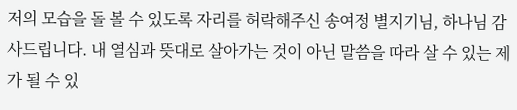저의 모습을 돌 볼 수 있도록 자리를 허락해주신 송여정 별지기님, 하나님 감사드립니다. 내 열심과 뜻대로 살아가는 것이 아닌 말씀을 따라 살 수 있는 제가 될 수 있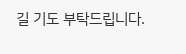길 기도 부탁드립니다.